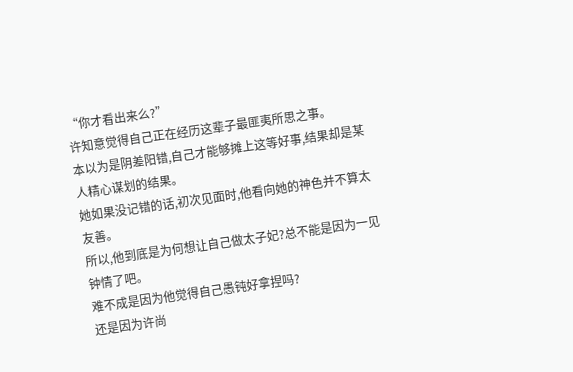“你才看出来么?”
许知意觉得自己正在经历这辈子最匪夷所思之事。
本以为是阴差阳错,自己才能够摊上这等好事,结果却是某人精心谋划的结果。
她如果没记错的话,初次见面时,他看向她的神色并不算太友善。
所以,他到底是为何想让自己做太子妃?总不能是因为一见钟情了吧。
难不成是因为他觉得自己愚钝好拿捏吗?
还是因为许尚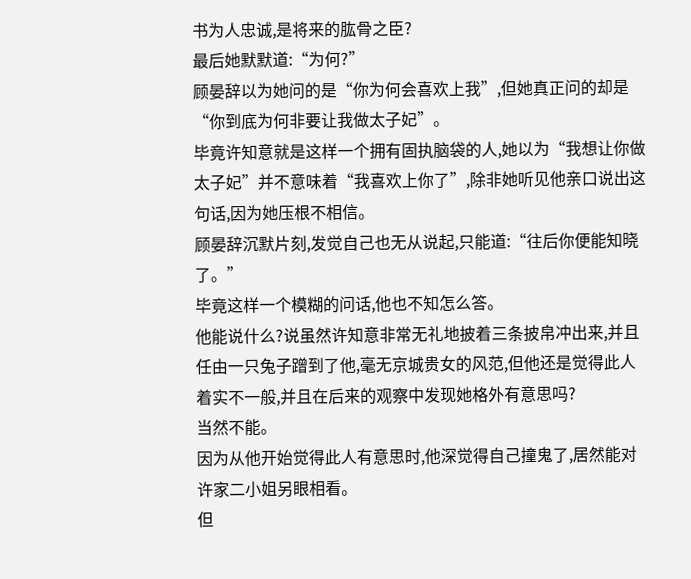书为人忠诚,是将来的肱骨之臣?
最后她默默道:“为何?”
顾晏辞以为她问的是“你为何会喜欢上我”,但她真正问的却是“你到底为何非要让我做太子妃”。
毕竟许知意就是这样一个拥有固执脑袋的人,她以为“我想让你做太子妃”并不意味着“我喜欢上你了”,除非她听见他亲口说出这句话,因为她压根不相信。
顾晏辞沉默片刻,发觉自己也无从说起,只能道:“往后你便能知晓了。”
毕竟这样一个模糊的问话,他也不知怎么答。
他能说什么?说虽然许知意非常无礼地披着三条披帛冲出来,并且任由一只兔子蹭到了他,毫无京城贵女的风范,但他还是觉得此人着实不一般,并且在后来的观察中发现她格外有意思吗?
当然不能。
因为从他开始觉得此人有意思时,他深觉得自己撞鬼了,居然能对许家二小姐另眼相看。
但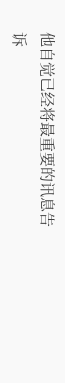他自觉已经将最重要的讯息告诉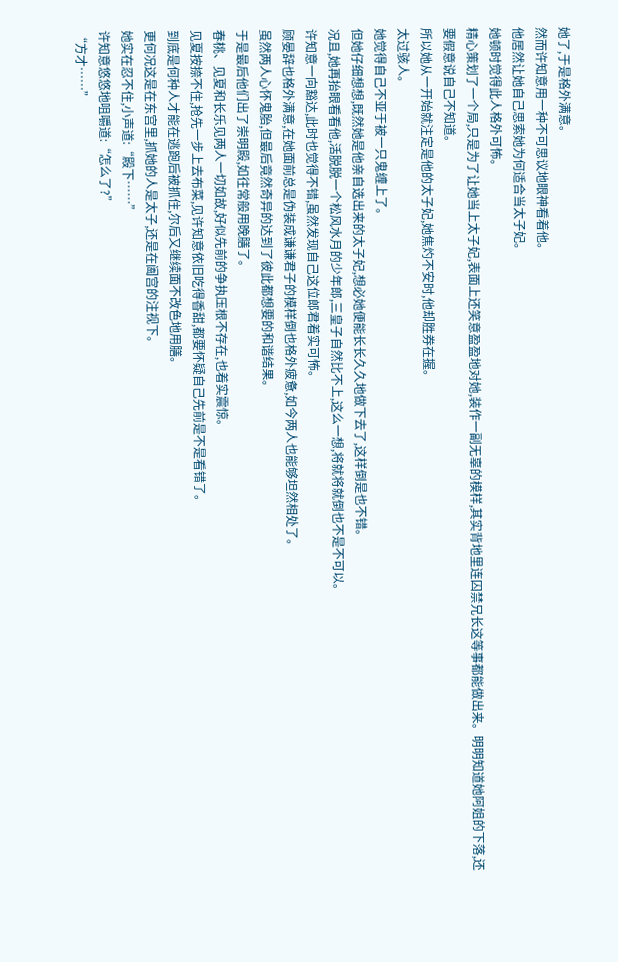她了,于是格外满意。
然而许知意用一种不可思议地眼神看着他。
他居然让她自己思索她为何适合当太子妃。
她顿时觉得此人格外可怖。
精心策划了一个局,只是为了让她当上太子妃,表面上还笑意盈盈地对她,装作一副无辜的模样,其实背地里连囚禁兄长这等事都能做出来。明明知道她阿姐的下落,还要假意说自己不知道。
所以她从一开始就注定是他的太子妃,她焦灼不安时,他却胜券在握。
太过骇人。
她觉得自己不亚于被一只鬼缠上了。
但她仔细想想,既然她是他亲自选出来的太子妃,想必她便能长长久久地做下去了,这样倒是也不错。
况且,她再抬眼看看他,活脱脱一个松风水月的少年郎,三皇子自然比不上,这么一想,将就将就倒也不是不可以。
许知意一向豁达,此时也觉得不错,虽然发现自己这位郎君着实可怖。
顾晏辞也格外满意,在她面前总是伪装成谦谦君子的模样倒也格外疲惫,如今两人也能够坦然相处了。
虽然两人心怀鬼胎,但最后竟然奇异的达到了彼此都想要的和谐结果。
于是最后他们出了崇明殿,如往常般用晚膳了。
春桃、见夏和长乐见两人一切如故,好似先前的争执压根不存在,也着实震惊。
见夏按捺不住,抢先一步上去布菜,见许知意依旧吃得香甜,都要怀疑自己先前是不是看错了。
到底是何种人才能在逃跑后被抓住,尔后又继续面不改色地用膳。
更何况这是在东宫里,抓她的人是太子,还是在阖宫的注视下。
她实在忍不住,小声道:“殿下……”
许知意悠悠地咀嚼道:“怎么了?”
“方才……”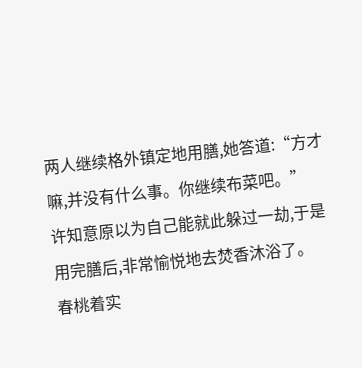两人继续格外镇定地用膳,她答道:“方才嘛,并没有什么事。你继续布菜吧。”
许知意原以为自己能就此躲过一劫,于是用完膳后,非常愉悦地去焚香沐浴了。
春桃着实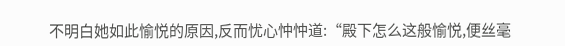不明白她如此愉悦的原因,反而忧心忡忡道:“殿下怎么这般愉悦,便丝毫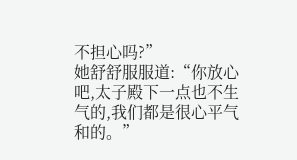不担心吗?”
她舒舒服服道:“你放心吧,太子殿下一点也不生气的,我们都是很心平气和的。”